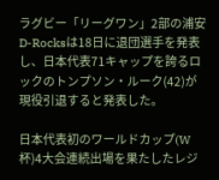ラグビー「リーグワン」2部の浦安D-Rocksは18日に退団選手を発表し、日本代表71キャップを誇るロックのトンプソン・ルーク(42)が現役引退すると発表した。

日本代表初のワールドカップ(W杯)4大会連続出場を果たしたレジ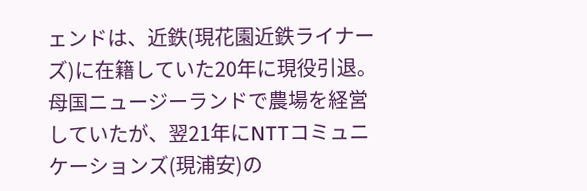ェンドは、近鉄(現花園近鉄ライナーズ)に在籍していた20年に現役引退。母国ニュージーランドで農場を経営していたが、翌21年にNTTコミュニケーションズ(現浦安)の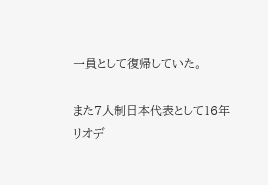一員として復帰していた。

また7人制日本代表として16年リオデ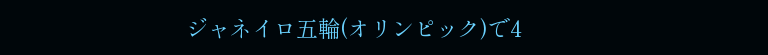ジャネイロ五輪(オリンピック)で4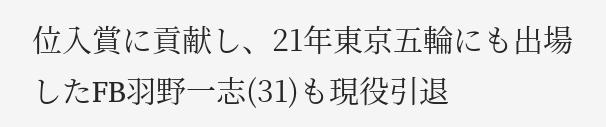位入賞に貢献し、21年東京五輪にも出場したFB羽野一志(31)も現役引退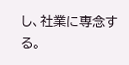し、社業に専念する。